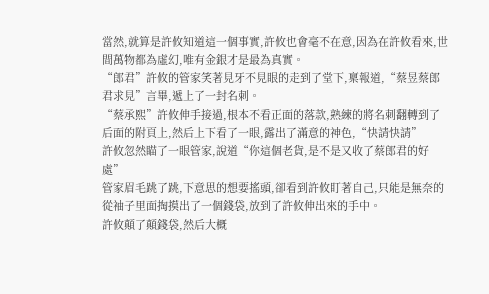當然,就算是許攸知道這一個事實,許攸也會毫不在意,因為在許攸看來,世間萬物都為虛幻,唯有金銀才是最為真實。
“郎君”許攸的管家笑著見牙不見眼的走到了堂下,稟報道,“蔡昱蔡郎君求見”言畢,遞上了一封名刺。
“蔡承熙”許攸伸手接過,根本不看正面的落款,熟練的將名刺翻轉到了后面的附頁上,然后上下看了一眼,露出了滿意的神色,“快請快請”
許攸忽然瞄了一眼管家,說道“你這個老貨,是不是又收了蔡郎君的好處”
管家眉毛跳了跳,下意思的想要搖頭,卻看到許攸盯著自己,只能是無奈的從袖子里面掏摸出了一個錢袋,放到了許攸伸出來的手中。
許攸顛了顛錢袋,然后大概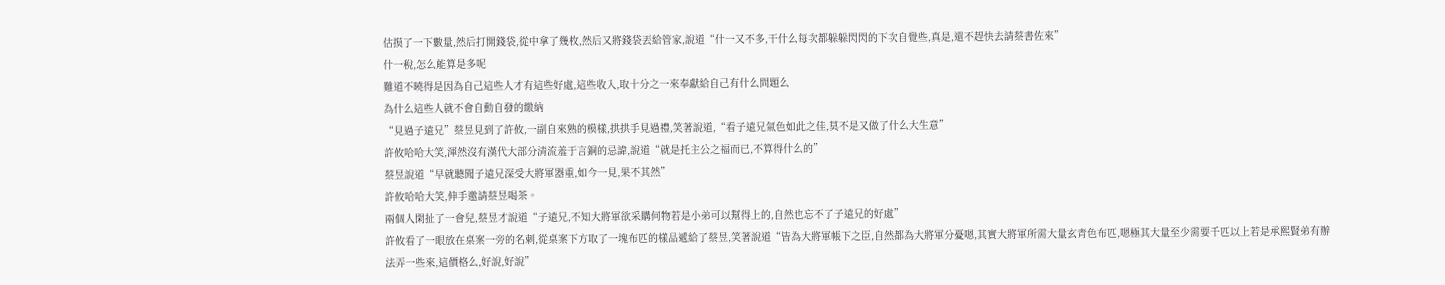估摸了一下數量,然后打開錢袋,從中拿了幾枚,然后又將錢袋丟給管家,說道“什一又不多,干什么每次都躲躲閃閃的下次自覺些,真是,還不趕快去請蔡書佐來”
什一稅,怎么能算是多呢
難道不曉得是因為自己這些人才有這些好處,這些收入,取十分之一來奉獻給自己有什么問題么
為什么這些人就不會自動自發的繳納
“見過子遠兄”蔡昱見到了許攸,一副自來熟的模樣,拱拱手見過禮,笑著說道,“看子遠兄氣色如此之佳,莫不是又做了什么大生意”
許攸哈哈大笑,渾然沒有漢代大部分清流羞于言銅的忌諱,說道“就是托主公之福而已,不算得什么的”
蔡昱說道“早就聽聞子遠兄深受大將軍器重,如今一見,果不其然”
許攸哈哈大笑,伸手邀請蔡昱喝茶。
兩個人閑扯了一會兒,蔡昱才說道“子遠兄,不知大將軍欲采購何物若是小弟可以幫得上的,自然也忘不了子遠兄的好處”
許攸看了一眼放在桌案一旁的名刺,從桌案下方取了一塊布匹的樣品遞給了蔡昱,笑著說道“皆為大將軍帳下之臣,自然都為大將軍分憂嗯,其實大將軍所需大量玄青色布匹,嗯極其大量至少需要千匹以上若是承熙賢弟有辦法弄一些來,這價格么,好說,好說”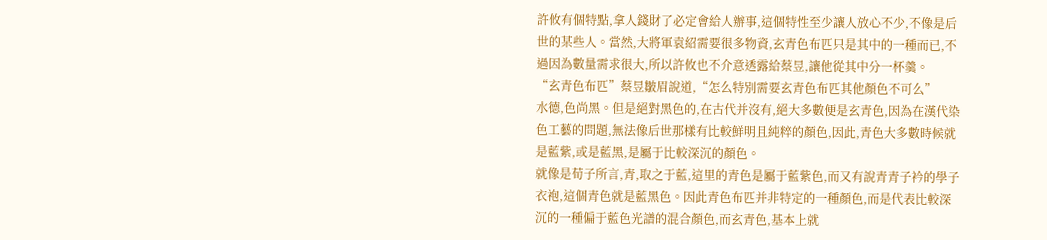許攸有個特點,拿人錢財了必定會給人辦事,這個特性至少讓人放心不少,不像是后世的某些人。當然,大將軍袁紹需要很多物資,玄青色布匹只是其中的一種而已,不過因為數量需求很大,所以許攸也不介意透露給蔡昱,讓他從其中分一杯羹。
“玄青色布匹”蔡昱皺眉說道,“怎么特別需要玄青色布匹其他顏色不可么”
水德,色尚黑。但是絕對黑色的,在古代并沒有,絕大多數便是玄青色,因為在漢代染色工藝的問題,無法像后世那樣有比較鮮明且純粹的顏色,因此,青色大多數時候就是藍紫,或是藍黑,是屬于比較深沉的顏色。
就像是荀子所言,青,取之于藍,這里的青色是屬于藍紫色,而又有說青青子衿的學子衣袍,這個青色就是藍黑色。因此青色布匹并非特定的一種顏色,而是代表比較深沉的一種偏于藍色光譜的混合顏色,而玄青色,基本上就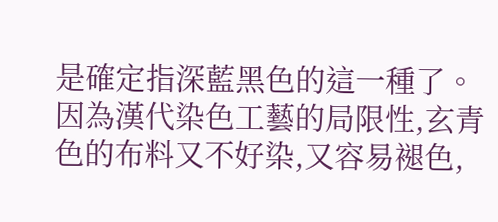是確定指深藍黑色的這一種了。
因為漢代染色工藝的局限性,玄青色的布料又不好染,又容易褪色,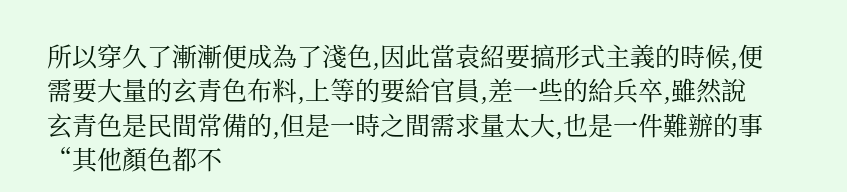所以穿久了漸漸便成為了淺色,因此當袁紹要搞形式主義的時候,便需要大量的玄青色布料,上等的要給官員,差一些的給兵卒,雖然說玄青色是民間常備的,但是一時之間需求量太大,也是一件難辦的事
“其他顏色都不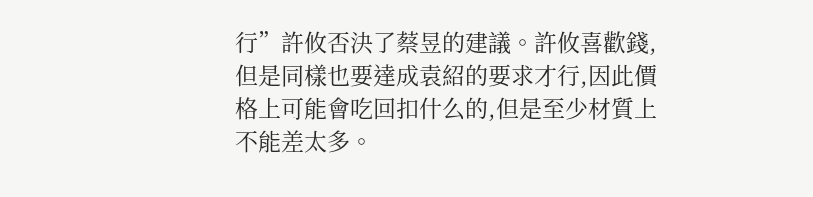行”許攸否決了蔡昱的建議。許攸喜歡錢,但是同樣也要達成袁紹的要求才行,因此價格上可能會吃回扣什么的,但是至少材質上不能差太多。